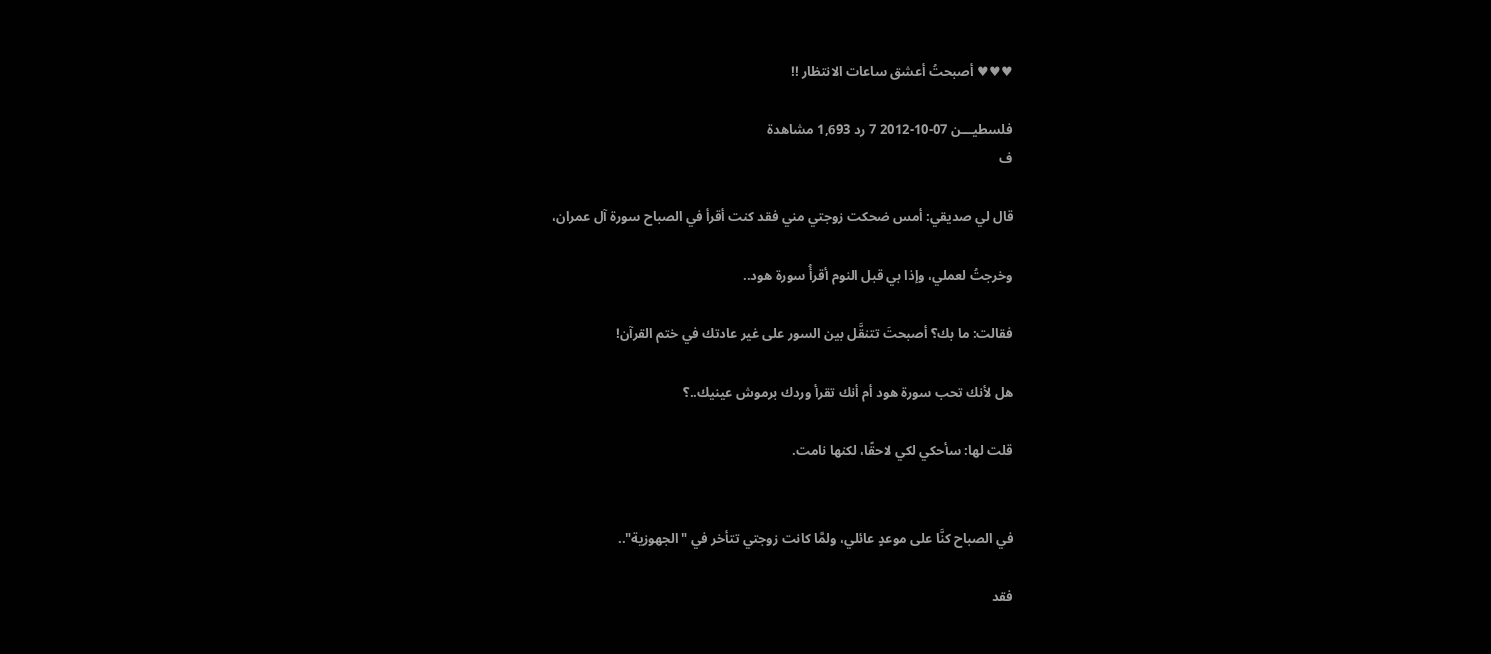♥♥♥ أصبحتُ أعشق ساعات الانتظار !!

فلسطيـــن 07-10-2012 7 رد 1,693 مشاهدة
ف

قال لي صديقي: أمس ضحكت زوجتي مني فقد كنت أقرأ في الصباح سورة آل عمران،

وخرجتُ لعملي، وإذا بي قبل النوم أقرأُ سورة هود..

فقالت: ما بك؟ أصبحتَ تتنقَّل بين السور على غير عادتك في ختم القرآن!

هل لأنك تحب سورة هود أم أنك تقرأ وردك برموش عينيك..؟

قلت لها: سأحكي لكي لاحقًا، لكنها نامت.


في الصباح كنَّا على موعدٍ عائلي، ولمَّا كانت زوجتي تتأخر في "الجهوزية"..

فقد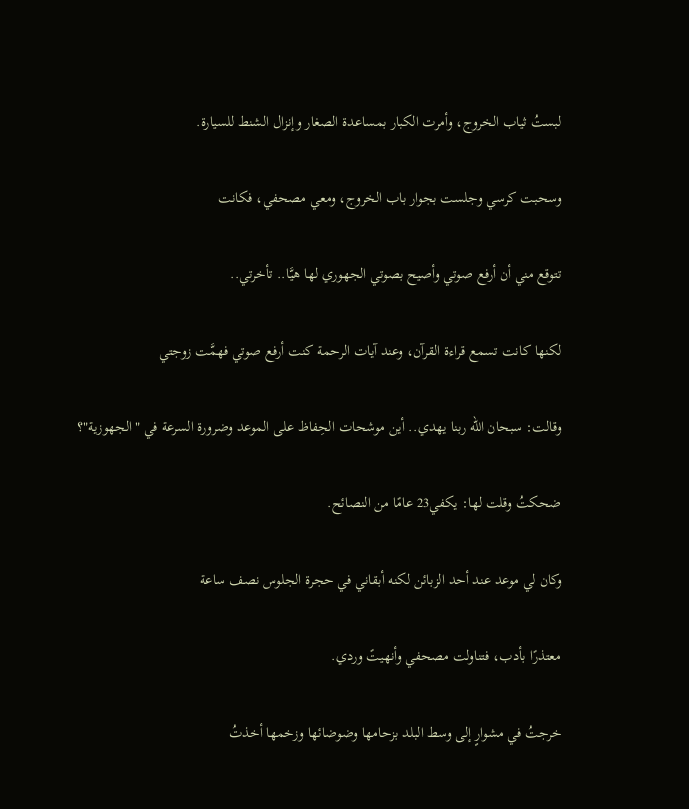لبستُ ثياب الخروج، وأمرت الكبار بمساعدة الصغار وإنزال الشنط للسيارة.

وسحبت كرسي وجلست بجوار باب الخروج، ومعي مصحفي، فكانت

تتوقع مني أن أرفع صوتي وأصيح بصوتي الجهوري لها هيَّا.. تأخرتي..

لكنها كانت تسمع قراءة القرآن، وعند آيات الرحمة كنت أرفع صوتي فهمَّت زوجتي

وقالت: سبحان الله ربنا يهدي.. أين موشحات الحِفاظ على الموعد وضرورة السرعة في "الجهوزية"؟

ضحكتُ وقلت لها: يكفي23 عامًا من النصائح.

وكان لي موعد عند أحد الزبائن لكنه أبقاني في حجرة الجلوس نصف ساعة

معتذرًا بأدب، فتناولت مصحفي وأنهيتً وردي.

خرجتُ في مشوارٍ إلى وسط البلد بزحامها وضوضائها وزخمها أخذتُ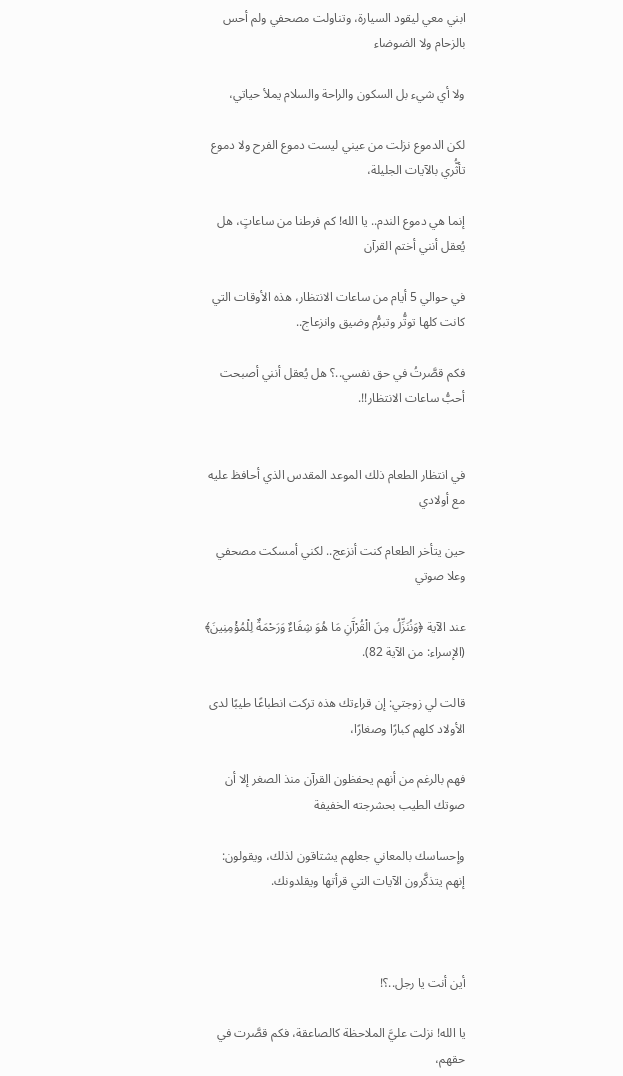ابني معي ليقود السيارة، وتناولت مصحفي ولم أحس بالزحام ولا الضوضاء

ولا أي شيء بل السكون والراحة والسلام يملأ حياتي،

لكن الدموع نزلت من عيني ليست دموع الفرح ولا دموع تأثُّري بالآيات الجليلة،

إنما هي دموع الندم.. يا الله! كم فرطنا من ساعاتٍ، هل يُعقل أنني أختم القرآن

في حوالي 5 أيام من ساعات الانتظار، هذه الأوقات التي كانت كلها توتُّر وتبرُّم وضيق وانزعاج..

فكم قصَّرتُ في حق نفسي..؟ هل يُعقل أنني أصبحت أحبُّ ساعات الانتظار!!.


في انتظار الطعام ذلك الموعد المقدس الذي أحافظ عليه مع أولادي

حين يتأخر الطعام كنت أنزعج.. لكني أمسكت مصحفي وعلا صوتي

عند الآية ﴿وَنُنَزِّلُ مِنَ الْقُرْآَنِ مَا هُوَ شِفَاءٌ وَرَحْمَةٌ لِلْمُؤْمِنِينَ﴾ (الإسراء: من الآية 82).

قالت لي زوجتي: إن قراءتك هذه تركت انطباعًا طيبًا لدى الأولاد كلهم كبارًا وصغارًا،

فهم بالرغم من أنهم يحفظون القرآن منذ الصغر إلا أن صوتك الطيب بحشرجته الخفيفة

وإحساسك بالمعاني جعلهم يشتاقون لذلك، ويقولون: إنهم يتذكَّرون الآيات التي قرأتها ويقلدونك.



أين أنت يا رجل..؟!

يا الله! نزلت عليَّ الملاحظة كالصاعقة، فكم قصَّرت في حقهم،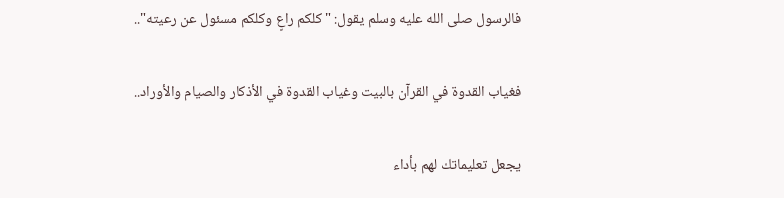فالرسول صلى الله عليه وسلم يقول: "كلكم راعٍ وكلكم مسئول عن رعيته"..

فغياب القدوة في القرآن بالبيت وغياب القدوة في الأذكار والصيام والأوراد..

يجعل تعليماتك لهم بأداء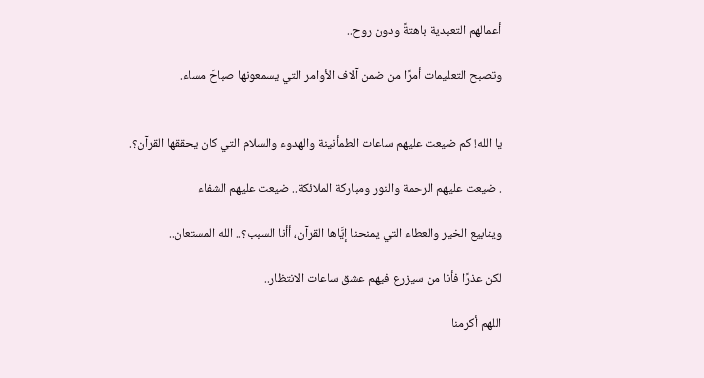أعمالهم التعبدية باهتةً ودون روح..

وتصبح التعليمات أمرًا من ضمن آلاف الأوامر التي يسمعونها صباحَ مساء.


يا الله! كم ضيعت عليهم ساعات الطمأنينة والهدوء والسلام التي كان يحققها القرآن؟.

. ضيعت عليهم الرحمة والنور ومباركة الملائكة.. ضيعت عليهم الشفاء

وينابيع الخير والعطاء التي يمنحنا إيَّاها القرآن، أأنا السبب؟.. الله المستعان..

لكن عذرًا فأنا من سيزرع فيهم عشق ساعات الانتظار..

اللهم أكرمنا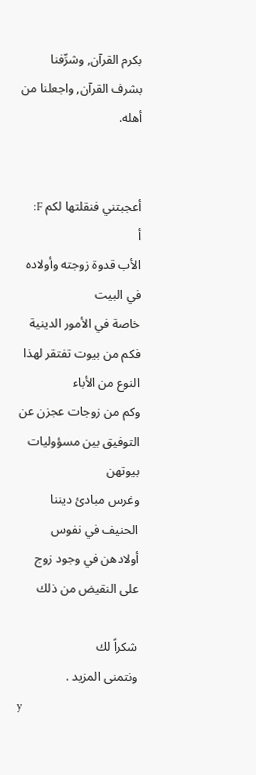بكرم القرآن, وشرِّفنا بشرف القرآن, واجعلنا من أهله.


أعجبتني فنقلتها لكم F:
أ
الأب قدوة زوجته وأولاده في البيت
خاصة في الأمور الدينية
فكم من بيوت تفتقر لهذا النوع من الأباء
وكم من زوجات عجزن عن التوفيق بين مسؤوليات بيوتهن
وغرس مبادئ ديننا الحنيف في نفوس أولادهن في وجود زوج على النقيض من ذلك

شكراً لك
ونتمنى المزيد .
y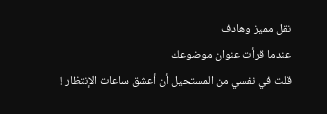نقل مميز وهادف
عندما قرأت عنوان موضوعك
قلت في نفسي من المستحيل أن أعشق ساعات الإنتظار !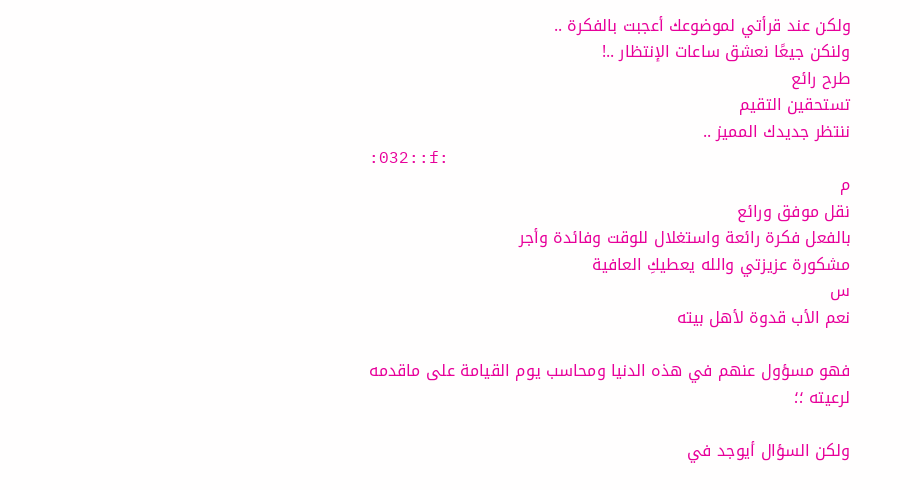ولكن عند قرأتي لموضوعك أعجبت بالفكرة ..
ولنكن جيعًا نعشق ساعات الإنتظار ..!
طرح رائع
تستحقين التقيم
ننتظر جديدك المميز ..
:032::f:
م
نقل موفق ورائع
بالفعل فكرة رائعة واستغلال للوقت وفائدة وأجر
مشكورة عزيزتي والله يعطيكِ العافية
س
نعم الأب قدوة لأهل بيته

فهو مسؤول عنهم في هذه الدنيا ومحاسب يوم القيامة على ماقدمه لرعيته ؛؛

ولكن السؤال أيوجد في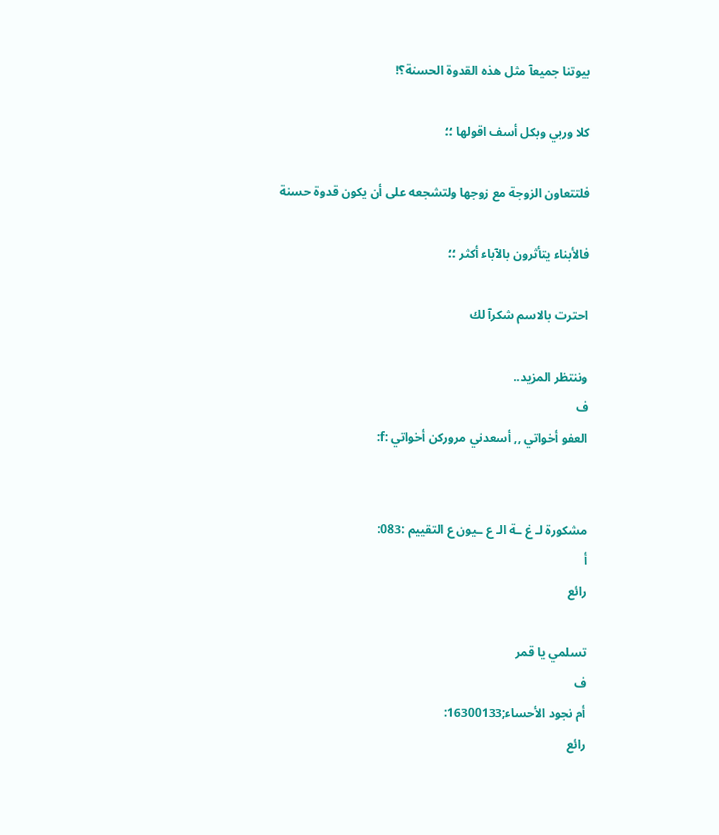بيوتنا جميعآ مثل هذه القدوة الحسنة؟!

كلا وربي وبكل أسف اقولها ؛؛

فلتتعاون الزوجة مع زوجها ولتشجعه على أن يكون قدوة حسنة

فالأبناء يتأثرون بالآباء أكثر ؛؛

احترت بالاسم شكرآ لك

وننتظر المزيد..
ف
العفو أخواتي ,, أسعدني مروركن أخواتي :f:


مشكورة لـ غ ـة الـ ع ـيون ع التقييم :083:
أ
رائع

تسلمي يا قمر
ف
أم نجود الأحساء;16300133:
رائع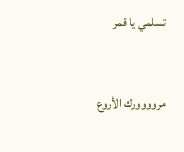تسلمي يا قمر


مروووورك الأروع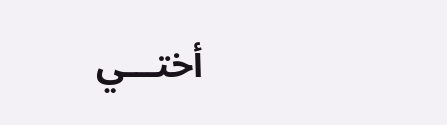أختـــي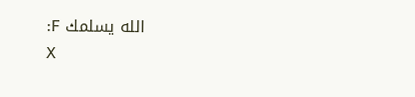الله يسلمك F:
X